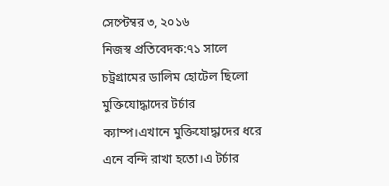সেপ্টেম্বর ৩, ২০১৬
নিজস্ব প্রতিবেদক:৭১ সালে চট্রগ্রামের ডালিম হোটেল ছিলো মুক্তিযোদ্ধাদের টর্চার ক্যাম্প।এখানে মুক্তিযোদ্ধাদের ধরে এনে বন্দি রাখা হতো।এ টর্চার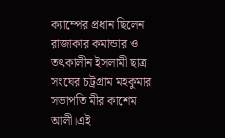ক্যাম্পের প্রধান ছিলেন রাজাকার কমান্ডার ও তৎকালীন ইসলামী ছাত্র সংঘের চট্রগ্রাম মহকুমার সভাপতি মীর কাশেম আলী।এই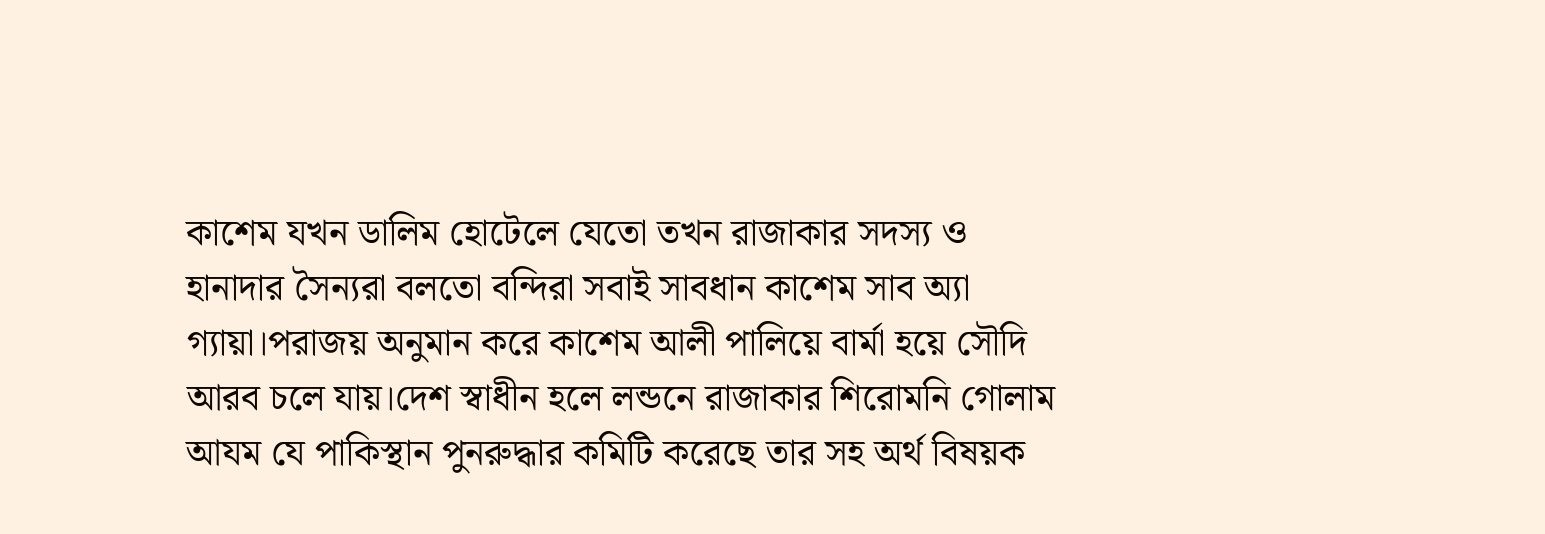কাশেম যখন ডালিম হোটেলে যেতো তখন রাজাকার সদস্য ও হানাদার সৈন্যরা বলতো বন্দিরা সবাই সাবধান কাশেম সাব অ্যা গ্যায়া।পরাজয় অনুমান করে কাশেম আলী পালিয়ে বার্মা হয়ে সৌদি আরব চলে যায়।দেশ স্বাধীন হলে লন্ডনে রাজাকার শিরোমনি গোলাম আযম যে পাকিস্থান পুনরুদ্ধার কমিটি করেছে তার সহ অর্থ বিষয়ক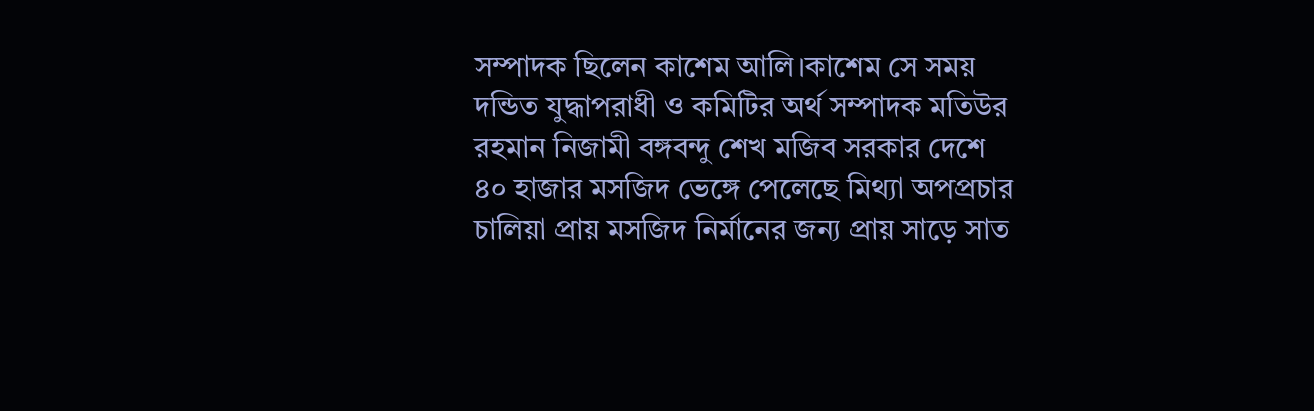সম্পাদক ছিলেন কাশেম আলি।কাশেম সে সময় দন্ডিত যুদ্ধাপরাধী ও কমিটির অর্থ সম্পাদক মতিউর রহমান নিজামী বঙ্গবন্দু শেখ মজিব সরকার দেশে ৪০ হাজার মসজিদ ভেঙ্গে পেলেছে মিথ্যা অপপ্রচার চালিয়া প্রায় মসজিদ নির্মানের জন্য প্রায় সাড়ে সাত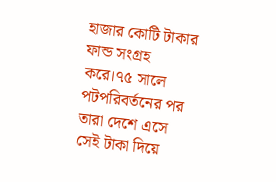হাজার কোটি টাকার ফান্ড সংগ্রহ করে।৭৫ সালে পটপরিবর্তনের পর তারা দেশে এসে সেই টাকা দিয়ে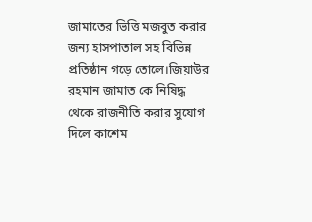জামাতের ভিত্তি মজবুত করার জন্য হাসপাতাল সহ বিভিন্ন প্রতিষ্ঠান গড়ে তোলে।জিয়াউর রহমান জামাত কে নিষিদ্ধ থেকে রাজনীতি করার সুযোগ দিলে কাশেম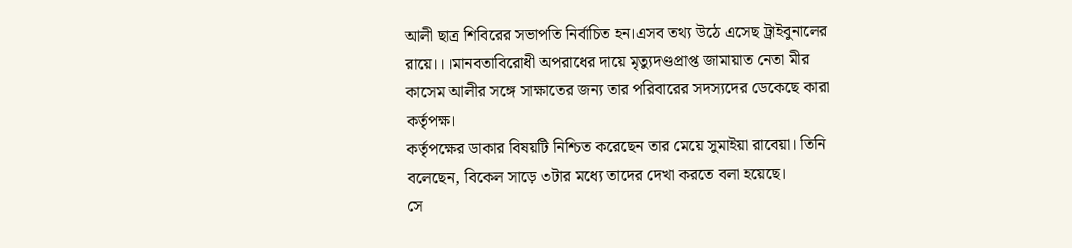আলী ছাত্র শিবিরের সভাপতি নির্বাচিত হন।এসব তথ্য উঠে এসেছ ট্রাইবুনালের রায়ে।।।মানবতাবিরোধী অপরাধের দায়ে মৃত্যুদণ্ডপ্রাপ্ত জামায়াত নেতা মীর কাসেম আলীর সঙ্গে সাক্ষাতের জন্য তার পরিবারের সদস্যদের ডেকেছে কারা কর্তৃপক্ষ।
কর্তৃপক্ষের ডাকার বিষয়টি নিশ্চিত করেছেন তার মেয়ে সুমাইয়া রাবেয়া। তিনি বলেছেন, বিকেল সাড়ে ৩টার মধ্যে তাদের দেখা করতে বলা হয়েছে।
সে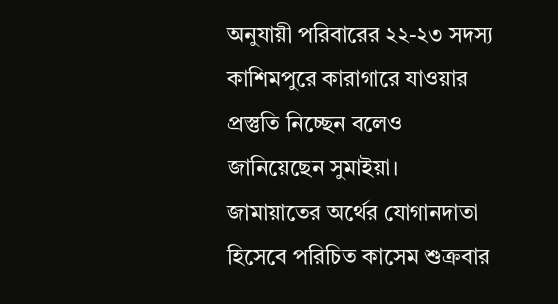অনুযায়ী পরিবারের ২২-২৩ সদস্য কাশিমপুরে কারাগারে যাওয়ার প্রস্তুতি নিচ্ছেন বলেও জানিয়েছেন সুমাইয়া।
জামায়াতের অর্থের যোগানদাতা হিসেবে পরিচিত কাসেম শুক্রবার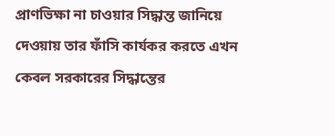প্রাণভিক্ষা না চাওয়ার সিদ্ধান্ত জানিয়ে দেওয়ায় তার ফাঁসি কার্যকর করতে এখন কেবল সরকারের সিদ্ধান্তের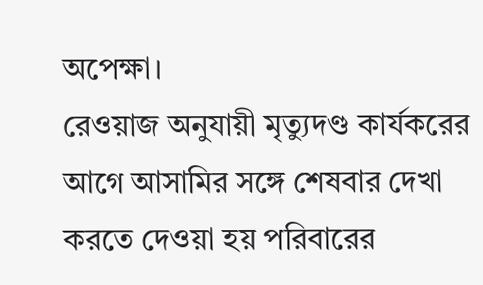অপেক্ষা।
রেওয়াজ অনুযায়ী মৃত্যুদণ্ড কার্যকরের আগে আসামির সঙ্গে শেষবার দেখা করতে দেওয়া হয় পরিবারের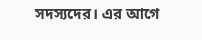সদস্যদের। এর আগে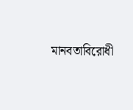মানবতাবিরোধী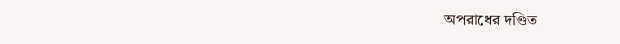অপরাধের দণ্ডিত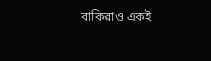বাকিরাও একই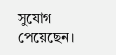সুযোগ পেয়েছেন।